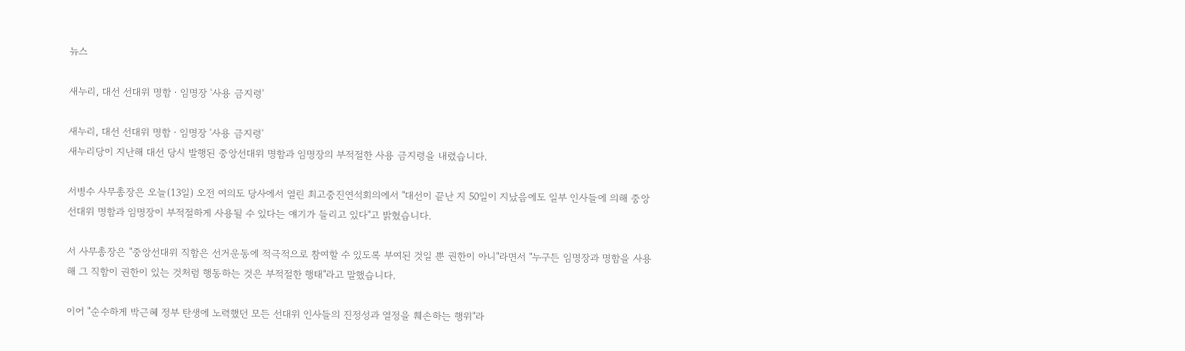뉴스

새누리, 대선 선대위 명함ㆍ임명장 '사용 금지령'

새누리, 대선 선대위 명함ㆍ임명장 '사용 금지령'
새누리당이 지난해 대선 당시 발행된 중앙선대위 명함과 임명장의 부적절한 사용 금지령을 내렸습니다.

서병수 사무총장은 오늘(13일) 오전 여의도 당사에서 열린 최고중진연석회의에서 "대선이 끝난 지 50일이 지났음에도 일부 인사들에 의해 중앙선대위 명함과 임명장이 부적절하게 사용될 수 있다는 얘기가 들리고 있다"고 밝혔습니다.

서 사무총장은 "중앙선대위 직함은 선거운동에 적극적으로 참여할 수 있도록 부여된 것일 뿐 권한이 아니"라면서 "누구든 임명장과 명함을 사용해 그 직함이 권한이 있는 것처럼 행동하는 것은 부적절한 행태"라고 말했습니다.

이어 "순수하게 박근혜 정부 탄생에 노력했던 모든 선대위 인사들의 진정성과 열정을 훼손하는 행위"라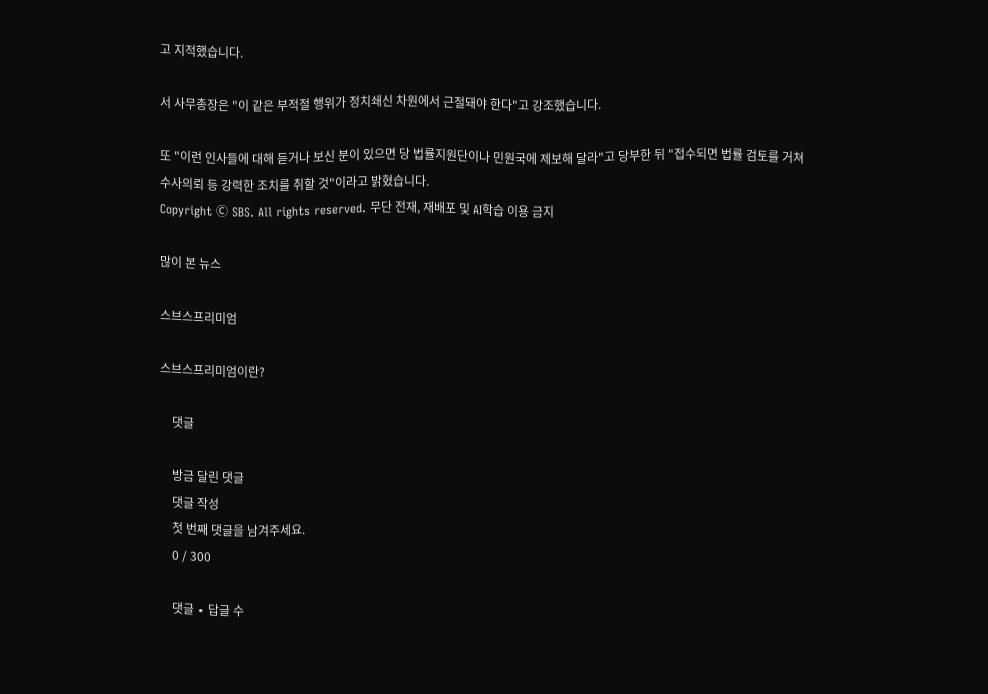고 지적했습니다.

서 사무총장은 "이 같은 부적절 행위가 정치쇄신 차원에서 근절돼야 한다"고 강조했습니다.

또 "이런 인사들에 대해 듣거나 보신 분이 있으면 당 법률지원단이나 민원국에 제보해 달라"고 당부한 뒤 "접수되면 법률 검토를 거쳐 수사의뢰 등 강력한 조치를 취할 것"이라고 밝혔습니다.
Copyright Ⓒ SBS. All rights reserved. 무단 전재, 재배포 및 AI학습 이용 금지

많이 본 뉴스

스브스프리미엄

스브스프리미엄이란?

    댓글

    방금 달린 댓글
    댓글 작성
    첫 번째 댓글을 남겨주세요.
    0 / 300

    댓글 ∙ 답글 수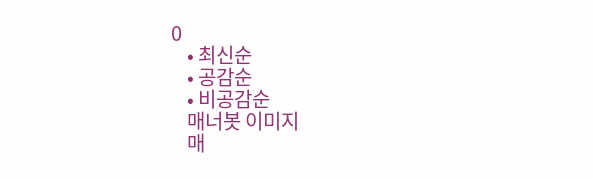0
    • 최신순
    • 공감순
    • 비공감순
    매너봇 이미지
    매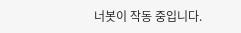너봇이 작동 중입니다.